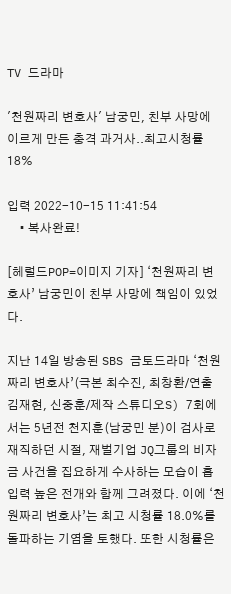TV 드라마

'천원짜리 변호사' 남궁민, 친부 사망에 이르게 만든 충격 과거사..최고시청률 18%

입력 2022-10-15 11:41:54
    • 복사완료!

[헤럴드POP=이미지 기자] ‘천원짜리 변호사’ 남궁민이 친부 사망에 책임이 있었다.

지난 14일 방송된 SBS 금토드라마 ‘천원짜리 변호사’(극본 최수진, 최창환/연출 김재현, 신중훈/제작 스튜디오S) 7회에서는 5년전 천지훈(남궁민 분)이 검사로 재직하던 시절, 재벌기업 JQ그룹의 비자금 사건을 집요하게 수사하는 모습이 흡입력 높은 전개와 함께 그려졌다. 이에 ‘천원짜리 변호사’는 최고 시청률 18.0%를 돌파하는 기염을 토했다. 또한 시청률은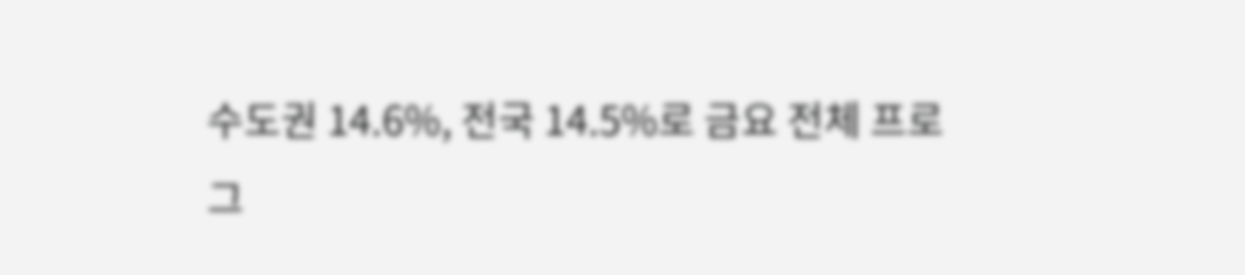수도권 14.6%, 전국 14.5%로 금요 전체 프로그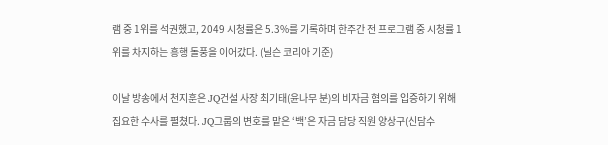램 중 1위를 석권했고, 2049 시청률은 5.3%를 기록하며 한주간 전 프로그램 중 시청률 1위를 차지하는 흥행 돌풍을 이어갔다. (닐슨 코리아 기준)

이날 방송에서 천지훈은 JQ건설 사장 최기태(윤나무 분)의 비자금 혐의를 입증하기 위해 집요한 수사를 펼쳤다. JQ그룹의 변호를 맡은 ‘백’은 자금 담당 직원 양상구(신담수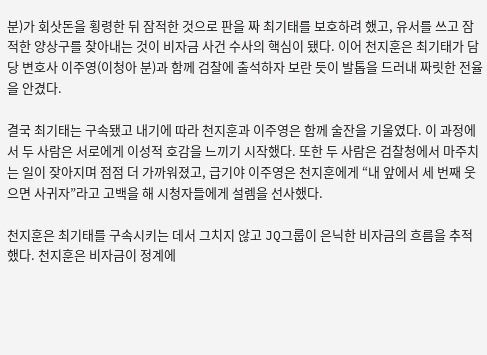분)가 회삿돈을 횡령한 뒤 잠적한 것으로 판을 짜 최기태를 보호하려 했고, 유서를 쓰고 잠적한 양상구를 찾아내는 것이 비자금 사건 수사의 핵심이 됐다. 이어 천지훈은 최기태가 담당 변호사 이주영(이청아 분)과 함께 검찰에 출석하자 보란 듯이 발톱을 드러내 짜릿한 전율을 안겼다.

결국 최기태는 구속됐고 내기에 따라 천지훈과 이주영은 함께 술잔을 기울였다. 이 과정에서 두 사람은 서로에게 이성적 호감을 느끼기 시작했다. 또한 두 사람은 검찰청에서 마주치는 일이 잦아지며 점점 더 가까워졌고, 급기야 이주영은 천지훈에게 “내 앞에서 세 번째 웃으면 사귀자”라고 고백을 해 시청자들에게 설렘을 선사했다.

천지훈은 최기태를 구속시키는 데서 그치지 않고 JQ그룹이 은닉한 비자금의 흐름을 추적했다. 천지훈은 비자금이 정계에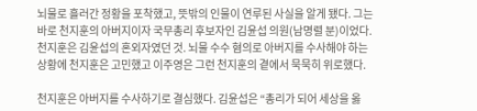뇌물로 흘러간 정황을 포착했고, 뜻밖의 인물이 연루된 사실을 알게 됐다. 그는 바로 천지훈의 아버지이자 국무총리 후보자인 김윤섭 의원(남명렬 분)이었다. 천지훈은 김윤섭의 혼외자였던 것. 뇌물 수수 혐의로 아버지를 수사해야 하는 상황에 천지훈은 고민했고 이주영은 그런 천지훈의 곁에서 묵묵히 위로했다.

천지훈은 아버지를 수사하기로 결심했다. 김윤섭은 “총리가 되어 세상을 옳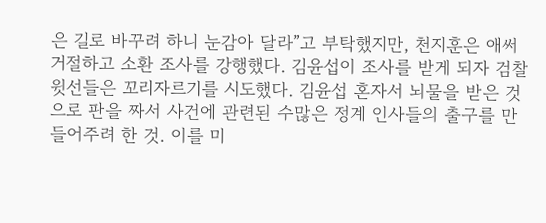은 길로 바꾸려 하니 눈감아 달라”고 부탁했지만, 천지훈은 애써 거절하고 소환 조사를 강행했다. 김윤섭이 조사를 받게 되자 검찰 윗선들은 꼬리자르기를 시도했다. 김윤섭 혼자서 뇌물을 받은 것으로 판을 짜서 사건에 관련된 수많은 정계 인사들의 출구를 만들어주려 한 것. 이를 미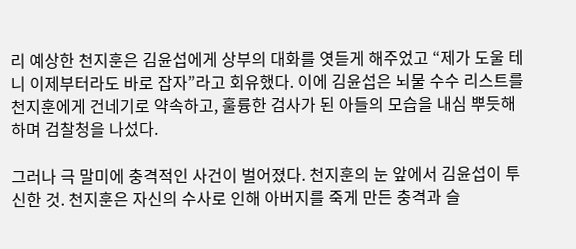리 예상한 천지훈은 김윤섭에게 상부의 대화를 엿듣게 해주었고 “제가 도울 테니 이제부터라도 바로 잡자”라고 회유했다. 이에 김윤섭은 뇌물 수수 리스트를 천지훈에게 건네기로 약속하고, 훌륭한 검사가 된 아들의 모습을 내심 뿌듯해하며 검찰청을 나섰다.

그러나 극 말미에 충격적인 사건이 벌어졌다. 천지훈의 눈 앞에서 김윤섭이 투신한 것. 천지훈은 자신의 수사로 인해 아버지를 죽게 만든 충격과 슬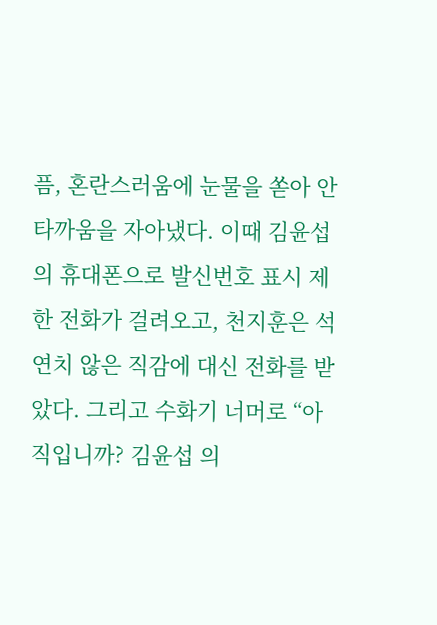픔, 혼란스러움에 눈물을 쏟아 안타까움을 자아냈다. 이때 김윤섭의 휴대폰으로 발신번호 표시 제한 전화가 걸려오고, 천지훈은 석연치 않은 직감에 대신 전화를 받았다. 그리고 수화기 너머로 “아직입니까? 김윤섭 의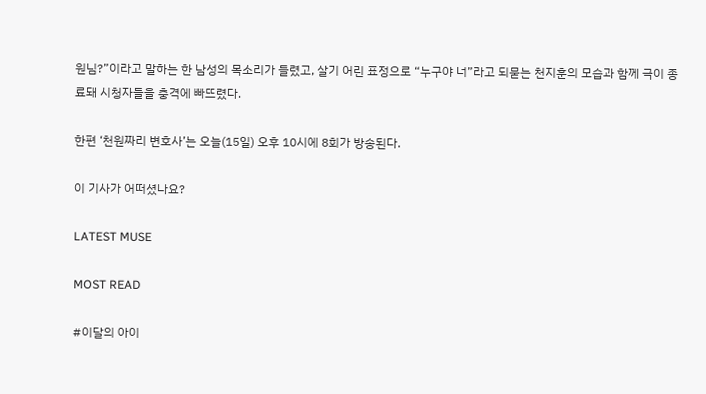원님?”이라고 말하는 한 남성의 목소리가 들렸고, 살기 어린 표정으로 “누구야 너”라고 되묻는 천지훈의 모습과 함께 극이 종료돼 시청자들을 충격에 빠뜨렸다.

한편 ‘천원짜리 변호사’는 오늘(15일) 오후 10시에 8회가 방송된다.

이 기사가 어떠셨나요?

LATEST MUSE

MOST READ

#이달의 아이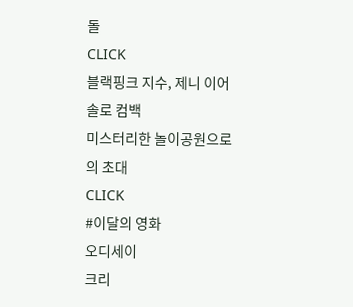돌
CLICK
블랙핑크 지수, 제니 이어 솔로 컴백
미스터리한 놀이공원으로의 초대
CLICK
#이달의 영화
오디세이
크리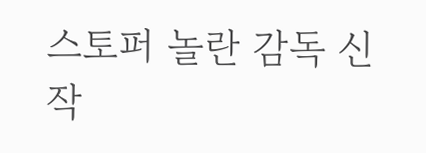스토퍼 놀란 감독 신작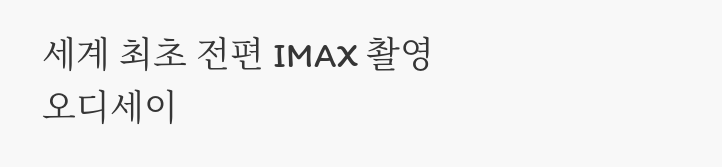세계 최초 전편 IMAX 촬영
오디세이